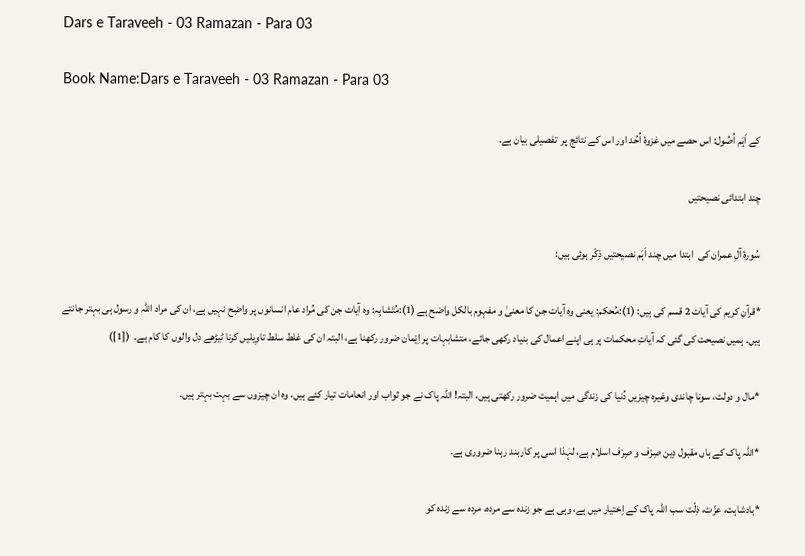Dars e Taraveeh - 03 Ramazan - Para 03

Book Name:Dars e Taraveeh - 03 Ramazan - Para 03

کے اَہَم اُصُول: اس حصے میں غزوۂ اُحُد اور اس کے نتائج پر  تفصیلی بیان ہے۔

چند ابتدائی نصیحتیں

سُورۂ آلِ عمران کی  ابتدا میں چند اَہَم نصیحتیں ذِکْر ہوئی ہیں:

*قرآنِ کریم کی آیات 2 قسم کی ہیں: (1):مُحکم: یعنی وہ آیات جن کا معنیٰ و مفہوم بالکل واضح ہے (1):مُتَشابِہ: وہ آیات جن کی مُراد عام انسانوں پر واضِح نہیں ہے، ان کی مراد اللہ و رسول ہی بہتر جانتے ہیں۔ ہمیں نصیحت کی گئی کہ آیاتِ محکمات پر ہی اپنے اعمال کی بنیاد رکھی جائے، متشابہات پر اِیْمان ضرور رکھنا ہے، البتہ ان کی غلط سلط تاوِیلیں کرنا ٹیڑھے دِل والوں کا کام ہے۔  ([1])

*مال و دولت، سونا چاندی وغیرہ چیزیں دُنیا کی زندگی میں اہمیت ضرور رکھتی ہیں، البتہ! اللہ پاک نے جو ثواب اور انعامات تیار کئے ہیں، وہ ان چیزوں سے بہت بہتر ہیں۔

*اللہ پاک کے ہاں مقبول دِین صِرْف و صِرْف اسلام ہے، لہٰذا اسی پر کاربند رہنا ضروری ہے۔

*بادشاہت، عزّت، ذِلّت سب اللہ پاک کے اِختیار میں ہے، وہی ہے جو زندہ سے مردہ، مردہ سے زندہ کو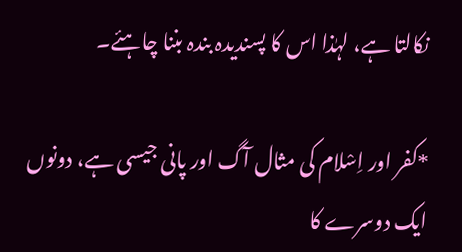نکالتا ہے، لہٰذا اس کا پسندیدہ بندہ بننا چاہئے۔

*کفر اور اِسْلام کی مثال آگ اور پانی جیسی ہے، دونوں ایک دوسرے کا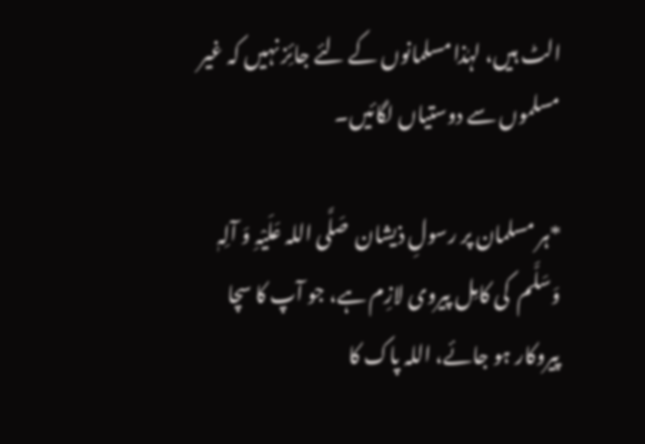الٹ ہیں، لہٰذا مسلمانوں کے لئے جائِز نہیں کہ غیر مسلموں سے دوستیاں لگائیں۔

*ہر مسلمان پر رسولِ ذیشان  صَلَّی اللہ عَلَیْہِ وَ آلِہٖ وَسَلَّم  کی کامِل پیروی لازِم ہے، جو آپ کا سچا پیروکار ہو جائے، اللہ پاک کا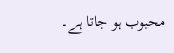محبوب ہو جاتا ہے۔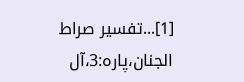[1]...تفسیر صراط الجنان،پارہ:3،آل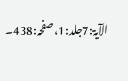الآیۃ:7جلد:1،صفحہ:438۔